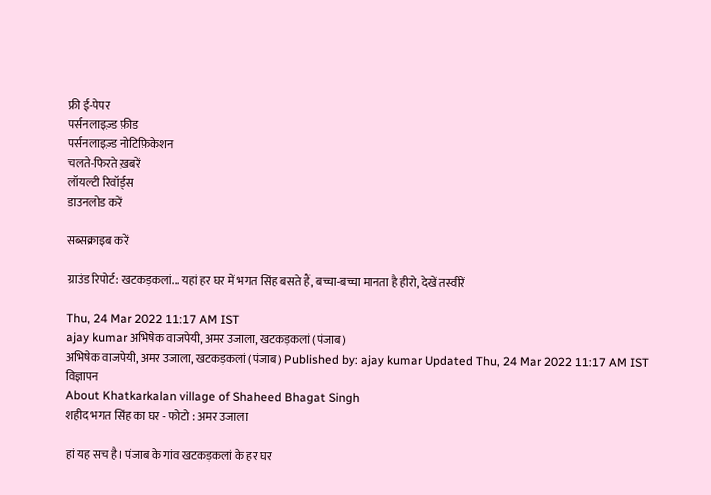फ्री ई-पेपर
पर्सनलाइज़्ड फ़ीड
पर्सनलाइज़्ड नोटिफ़िकेशन
चलते-फिरते ख़बरें
लॉयल्टी रिवॉर्ड्स
डाउनलोड करें

सब्सक्राइब करें

ग्राउंड रिपोर्ट: खटकड़कलां... यहां हर घर में भगत सिंह बसते हैं, बच्चा-बच्चा मानता है हीरो, देखें तस्वीरें

Thu, 24 Mar 2022 11:17 AM IST
ajay kumar अभिषेक वाजपेयी, अमर उजाला, खटकड़कलां (पंजाब)
अभिषेक वाजपेयी, अमर उजाला, खटकड़कलां (पंजाब) Published by: ajay kumar Updated Thu, 24 Mar 2022 11:17 AM IST
विज्ञापन
About Khatkarkalan village of Shaheed Bhagat Singh
शहीद भगत सिंह का घर - फोटो : अमर उजाला

हां यह सच है। पंजाब के गांव खटकड़कलां के हर घर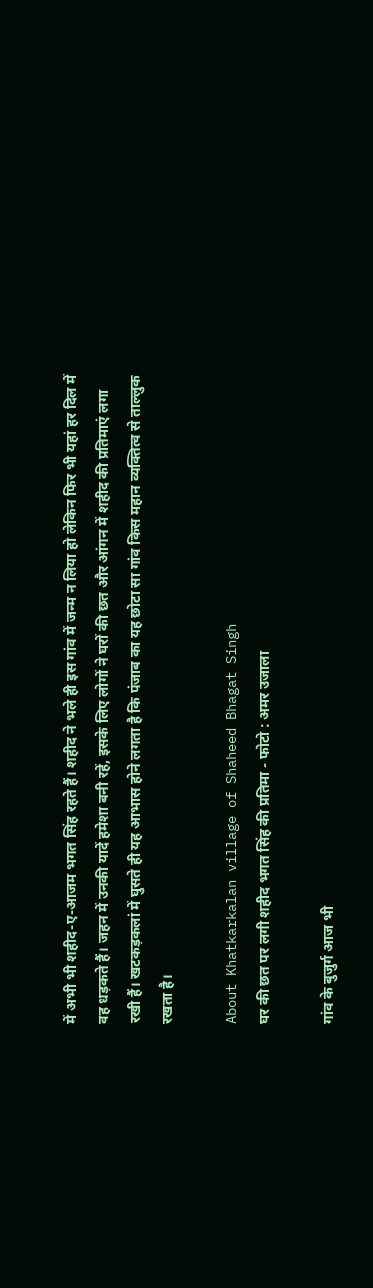में अभी भी शहीद-ए-आजम भगत सिंह रहते हैं। शहीद ने भले ही इस गांव में जन्म न लिया हो लेकिन फिर भी यहां हर दिल में वह धड़कते हैं। जहन में उनकी यादें हमेशा बनी रहें, इसके लिए लोगों ने घरों की छत और आंगन में शहीद की प्रतिमाएं लगा रखी हैं। खटकड़कलां में घुसते ही यह आभास होने लगता है कि पंजाब का यह छोटा सा गांव किस महान व्यक्तित्व से ताल्लुक रखता है।

About Khatkarkalan village of Shaheed Bhagat Singh
घर की छत पर लगी शहीद भगत सिंह की प्रतिमा - फोटो : अमर उजाला

गांव के बुजुर्ग आज भी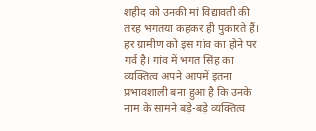शहीद को उनकी मां विद्यावती की तरह भगतया कहकर ही पुकारते हैं। हर ग्रामीण को इस गांव का होने पर गर्व है। गांव में भगत सिंह का व्यक्तित्व अपने आपमें इतना प्रभावशाली बना हुआ है कि उनके नाम के सामने बड़े-बड़े व्यक्तित्व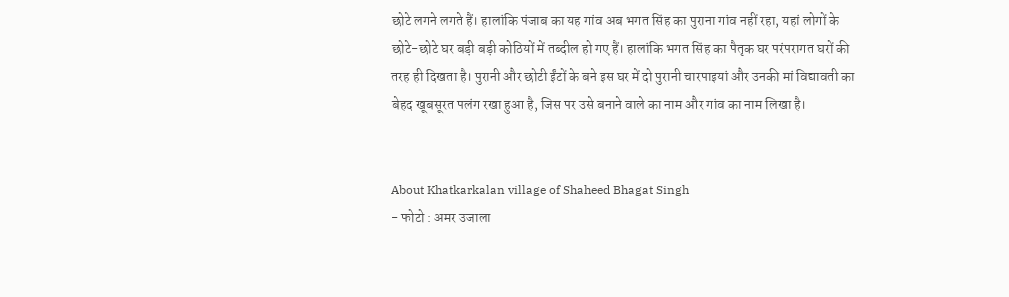छोटे लगने लगते हैं। हालांकि पंजाब का यह गांव अब भगत सिंह का पुराना गांव नहीं रहा, यहां लोगों के छोटे-छोटे घर बड़ी बड़ी कोठियों में तब्दील हो गए हैं। हालांकि भगत सिंह का पैतृक घर परंपरागत घरों की तरह ही दिखता है। पुरानी और छोटी ईंटों के बने इस घर में दो पुरानी चारपाइयां और उनकी मां विद्यावती का बेहद खूबसूरत पलंग रखा हुआ है, जिस पर उसे बनाने वाले का नाम और गांव का नाम लिखा है।


About Khatkarkalan village of Shaheed Bhagat Singh
- फोटो : अमर उजाला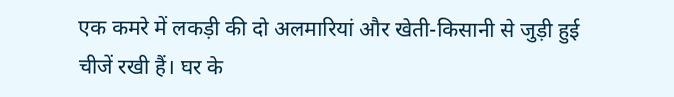एक कमरे में लकड़ी की दो अलमारियां और खेती-किसानी से जुड़ी हुई चीजें रखी हैं। घर के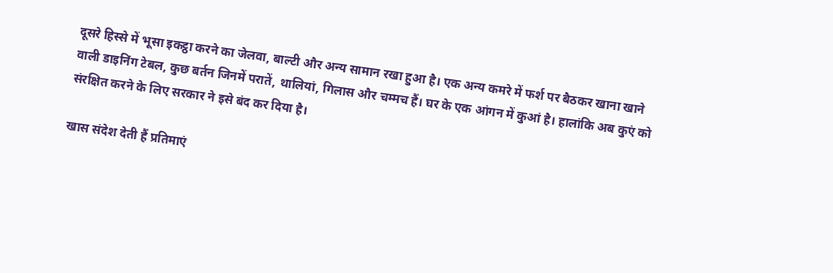दूसरे हिस्से में भूसा इकट्ठा करने का जेलवा, बाल्टी और अन्य सामान रखा हुआ है। एक अन्य कमरे में फर्श पर बैठकर खाना खाने वाली डाइनिंग टेबल, कुछ बर्तन जिनमें परातें, थालियां, गिलास और चम्मच हैं। घर के एक आंगन में कुआं है। हालांकि अब कुएं को संरक्षित करने के लिए सरकार ने इसे बंद कर दिया है।

खास संदेश देती हैं प्रतिमाएं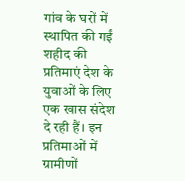गांव के घरों में स्थापित की गईं शहीद की प्रतिमाएं देश के युवाओं के लिए एक खास संदेश दे रही हैं। इन प्रतिमाओं में ग्रामीणों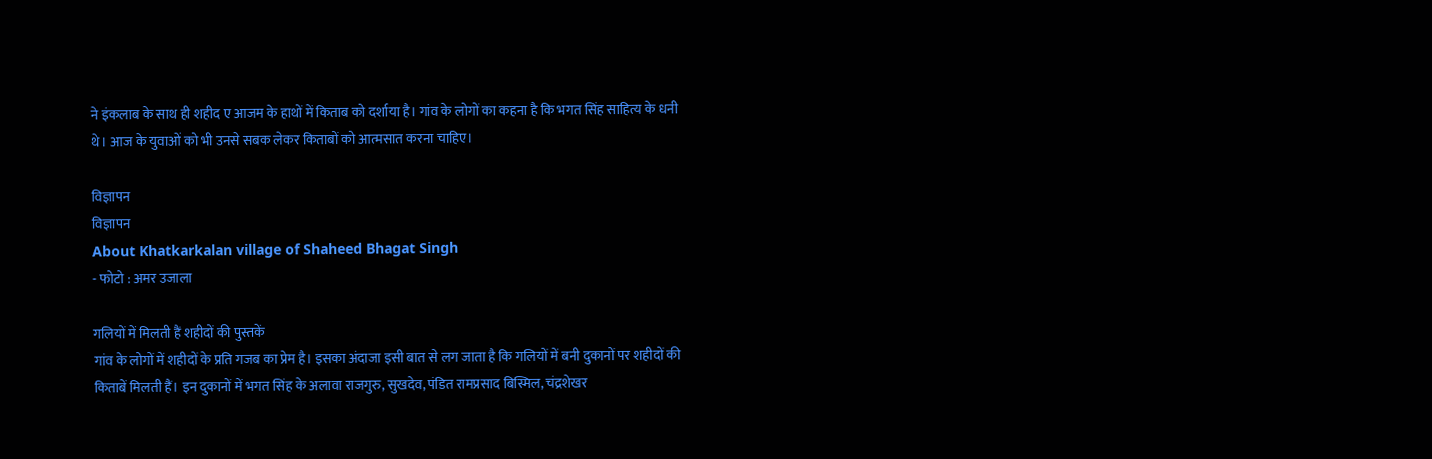ने इंकलाब के साथ ही शहीद ए आजम के हाथों में किताब को दर्शाया है। गांव के लोगों का कहना है कि भगत सिंह साहित्य के धनी थे। आज के युवाओं को भी उनसे सबक लेकर किताबों को आत्मसात करना चाहिए।

विज्ञापन
विज्ञापन
About Khatkarkalan village of Shaheed Bhagat Singh
- फोटो : अमर उजाला

गलियों में मिलती हैं शहीदों की पुस्तकें
गांव के लोगों में शहीदों के प्रति गजब का प्रेम है। इसका अंदाजा इसी बात से लग जाता है कि गलियों में बनी दुकानों पर शहीदों की किताबें मिलती हैं। इन दुकानों में भगत सिंह के अलावा राजगुरु, सुखदेव, पंडित रामप्रसाद बिस्मिल, चंद्रशेखर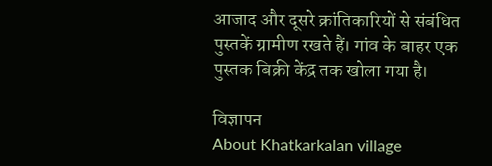आजाद और दूसरे क्रांतिकारियों से संबंधित पुस्तकें ग्रामीण रखते हैं। गांव के बाहर एक पुस्तक बिक्री केंद्र तक खोला गया है।

विज्ञापन
About Khatkarkalan village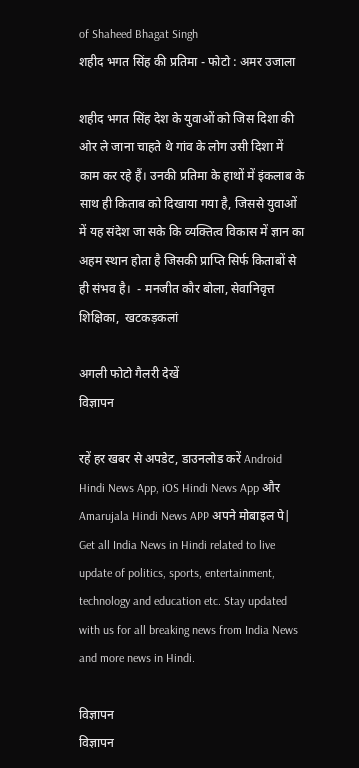of Shaheed Bhagat Singh
शहीद भगत सिंह की प्रतिमा - फोटो : अमर उजाला

शहीद भगत सिंह देश के युवाओं को जिस दिशा की ओर ले जाना चाहते थे गांव के लोग उसी दिशा में काम कर रहे हैं। उनकी प्रतिमा के हाथों में इंकलाब के साथ ही किताब को दिखाया गया है, जिससे युवाओं में यह संदेश जा सके कि व्यक्तित्व विकास में ज्ञान का अहम स्थान होता है जिसकी प्राप्ति सिर्फ किताबों से ही संभव है।  - मनजीत कौर बोला, सेवानिवृत्त शिक्षिका,  खटकड़कलां

अगली फोटो गैलरी देखें
विज्ञापन

रहें हर खबर से अपडेट, डाउनलोड करें Android Hindi News App, iOS Hindi News App और Amarujala Hindi News APP अपने मोबाइल पे|
Get all India News in Hindi related to live update of politics, sports, entertainment, technology and education etc. Stay updated with us for all breaking news from India News and more news in Hindi.

विज्ञापन
विज्ञापन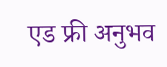एड फ्री अनुभव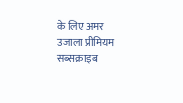के लिए अमर उजाला प्रीमियम सब्सक्राइब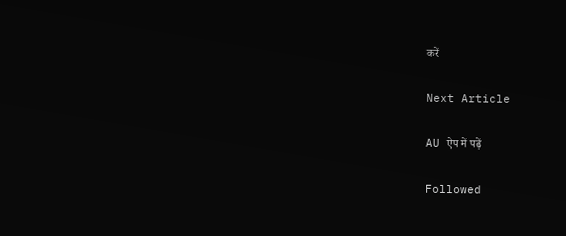करें

Next Article

AU ऐप में पढ़ें

Followed